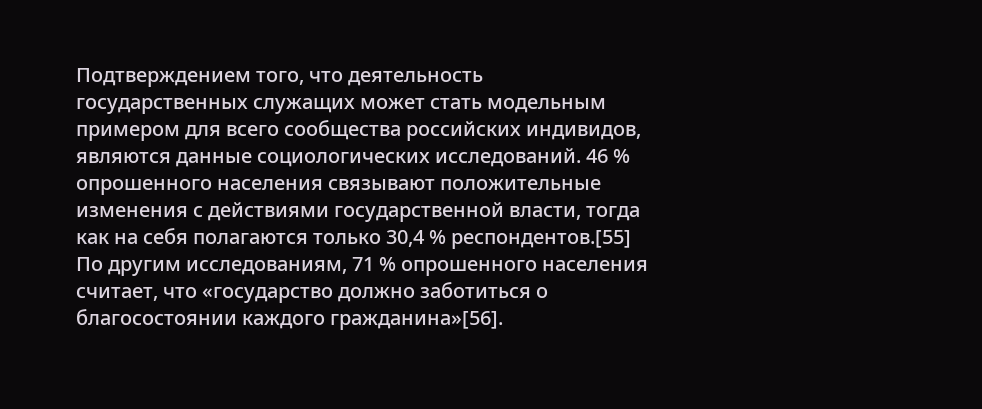Подтверждением того, что деятельность государственных служащих может стать модельным примером для всего сообщества российских индивидов, являются данные социологических исследований. 46 % опрошенного населения связывают положительные изменения с действиями государственной власти, тогда как на себя полагаются только 30,4 % респондентов.[55] По другим исследованиям, 71 % опрошенного населения считает, что «государство должно заботиться о благосостоянии каждого гражданина»[56].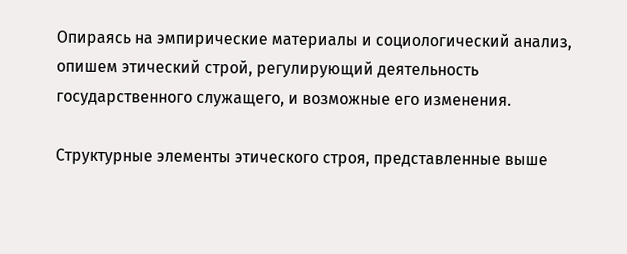Опираясь на эмпирические материалы и социологический анализ, опишем этический строй, регулирующий деятельность государственного служащего, и возможные его изменения.

Структурные элементы этического строя, представленные выше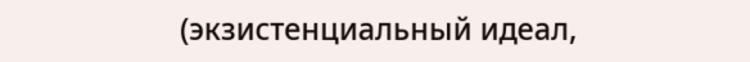(экзистенциальный идеал,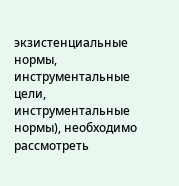экзистенциальные нормы, инструментальные цели, инструментальные нормы), необходимо рассмотреть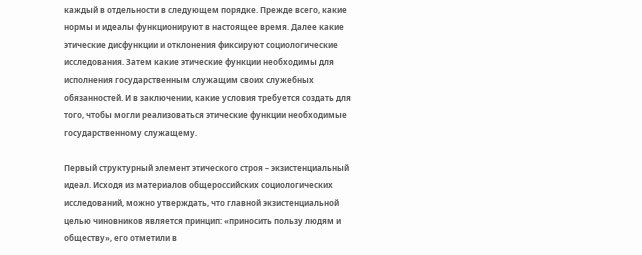каждый в отдельности в следующем порядке. Прежде всего, какие нормы и идеалы функционируют в настоящее время. Далее какие этические дисфункции и отклонения фиксируют социологические исследования. Затем какие этические функции необходимы для исполнения государственным служащим своих служебных обязанностей. И в заключении, какие условия требуется создать для того, чтобы могли реализоваться этические функции необходимые государственному служащему.

Первый структурный элемент этического строя – экзистенциальный идеал. Исходя из материалов общероссийских социологических исследований, можно утверждать, что главной экзистенциальной целью чиновников является принцип: «приносить пользу людям и обществу», его отметили в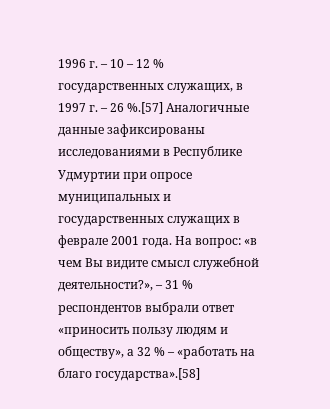1996 г. – 10 – 12 % государственных служащих, в 1997 г. – 26 %.[57] Аналогичные данные зафиксированы исследованиями в Республике Удмуртии при опросе муниципальных и государственных служащих в феврале 2001 года. На вопрос: «в чем Вы видите смысл служебной деятельности?», – 31 % респондентов выбрали ответ «приносить пользу людям и обществу», а 32 % – «работать на благо государства».[58]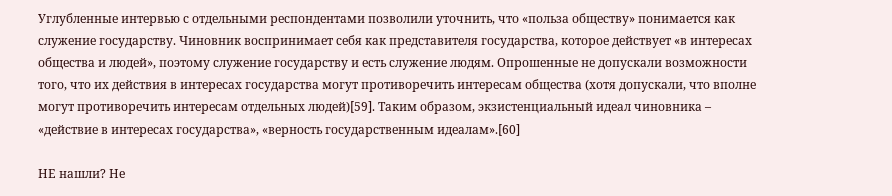Углубленные интервью с отдельными респондентами позволили уточнить, что «польза обществу» понимается как служение государству. Чиновник воспринимает себя как представителя государства, которое действует «в интересах общества и людей», поэтому служение государству и есть служение людям. Опрошенные не допускали возможности того, что их действия в интересах государства могут противоречить интересам общества (хотя допускали, что вполне могут противоречить интересам отдельных людей)[59]. Таким образом, экзистенциальный идеал чиновника – «действие в интересах государства», «верность государственным идеалам».[60]

НЕ нашли? Не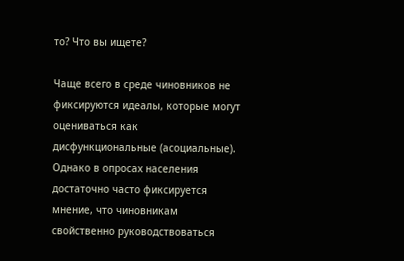то? Что вы ищете?

Чаще всего в среде чиновников не фиксируются идеалы, которые могут оцениваться как дисфункциональные (асоциальные). Однако в опросах населения достаточно часто фиксируется мнение, что чиновникам свойственно руководствоваться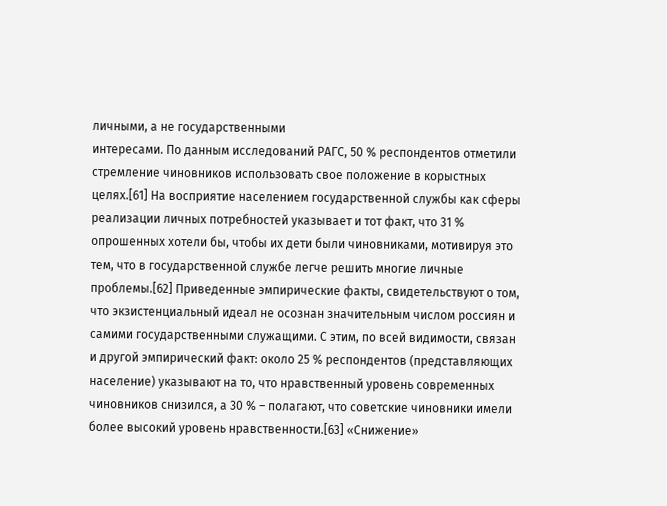личными, а не государственными
интересами. По данным исследований РАГС, 50 % респондентов отметили стремление чиновников использовать свое положение в корыстных целях.[61] На восприятие населением государственной службы как сферы реализации личных потребностей указывает и тот факт, что 31 % опрошенных хотели бы, чтобы их дети были чиновниками, мотивируя это тем, что в государственной службе легче решить многие личные проблемы.[62] Приведенные эмпирические факты, свидетельствуют о том, что экзистенциальный идеал не осознан значительным числом россиян и самими государственными служащими. С этим, по всей видимости, связан и другой эмпирический факт: около 25 % респондентов (представляющих население) указывают на то, что нравственный уровень современных чиновников снизился, а 30 % – полагают, что советские чиновники имели более высокий уровень нравственности.[63] «Снижение»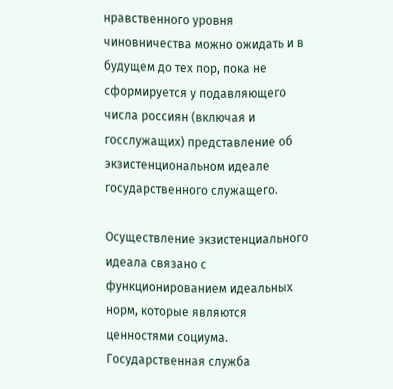нравственного уровня чиновничества можно ожидать и в будущем до тех пор, пока не сформируется у подавляющего числа россиян (включая и госслужащих) представление об экзистенциональном идеале государственного служащего.

Осуществление экзистенциального идеала связано с функционированием идеальных норм, которые являются ценностями социума. Государственная служба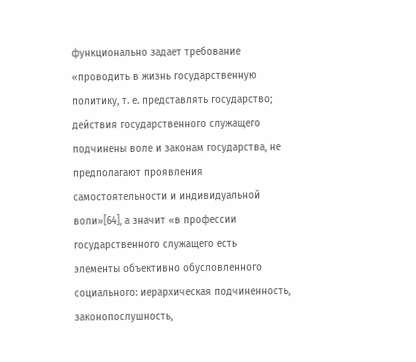функционально задает требование «проводить в жизнь государственную политику, т. е. представлять государство; действия государственного служащего подчинены воле и законам государства, не предполагают проявления самостоятельности и индивидуальной воли»[64], а значит «в профессии государственного служащего есть
элементы объективно обусловленного социального: иерархическая подчиненность, законопослушность,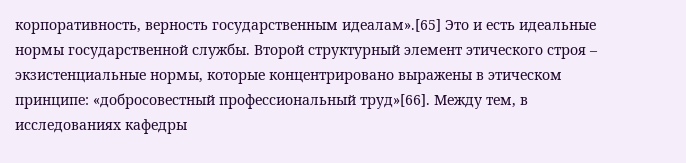корпоративность, верность государственным идеалам».[65] Это и есть идеальные нормы государственной службы. Второй структурный элемент этического строя – экзистенциальные нормы, которые концентрировано выражены в этическом принципе: «добросовестный профессиональный труд»[66]. Между тем, в исследованиях кафедры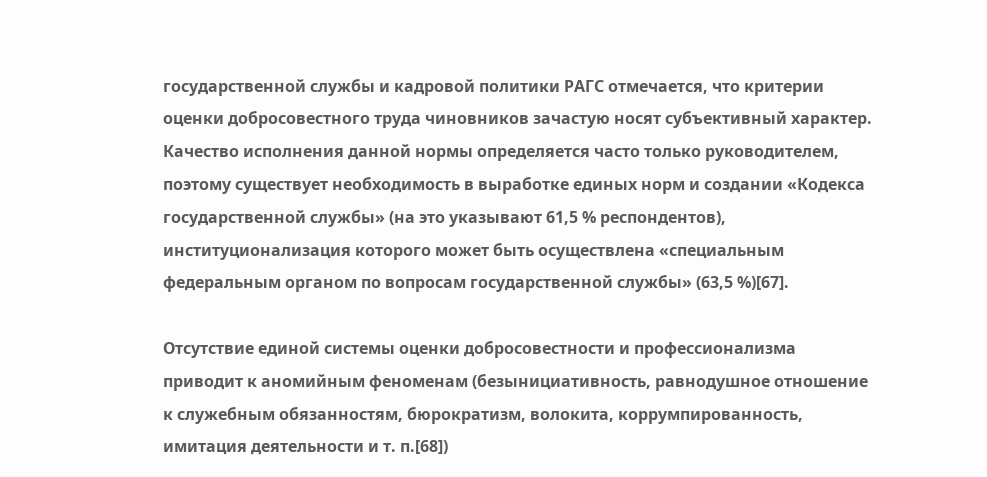государственной службы и кадровой политики РАГС отмечается, что критерии оценки добросовестного труда чиновников зачастую носят субъективный характер. Качество исполнения данной нормы определяется часто только руководителем, поэтому существует необходимость в выработке единых норм и создании «Кодекса государственной службы» (на это указывают 61,5 % респондентов), институционализация которого может быть осуществлена «специальным федеральным органом по вопросам государственной службы» (63,5 %)[67].

Отсутствие единой системы оценки добросовестности и профессионализма приводит к аномийным феноменам (безынициативность, равнодушное отношение к служебным обязанностям, бюрократизм, волокита, коррумпированность, имитация деятельности и т. п.[68])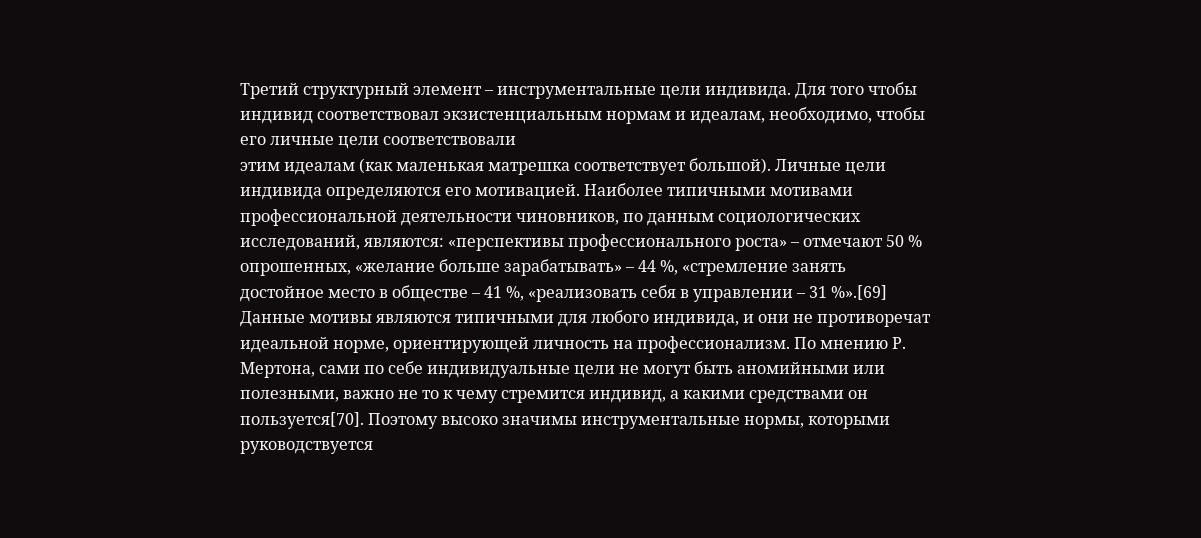Третий структурный элемент – инструментальные цели индивида. Для того чтобы индивид соответствовал экзистенциальным нормам и идеалам, необходимо, чтобы его личные цели соответствовали
этим идеалам (как маленькая матрешка соответствует большой). Личные цели индивида определяются его мотивацией. Наиболее типичными мотивами профессиональной деятельности чиновников, по данным социологических исследований, являются: «перспективы профессионального роста» – отмечают 50 % опрошенных, «желание больше зарабатывать» – 44 %, «стремление занять достойное место в обществе – 41 %, «реализовать себя в управлении – 31 %».[69] Данные мотивы являются типичными для любого индивида, и они не противоречат идеальной норме, ориентирующей личность на профессионализм. По мнению Р. Мертона, сами по себе индивидуальные цели не могут быть аномийными или полезными, важно не то к чему стремится индивид, а какими средствами он пользуется[70]. Поэтому высоко значимы инструментальные нормы, которыми руководствуется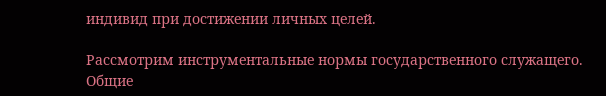индивид при достижении личных целей.

Рассмотрим инструментальные нормы государственного служащего. Общие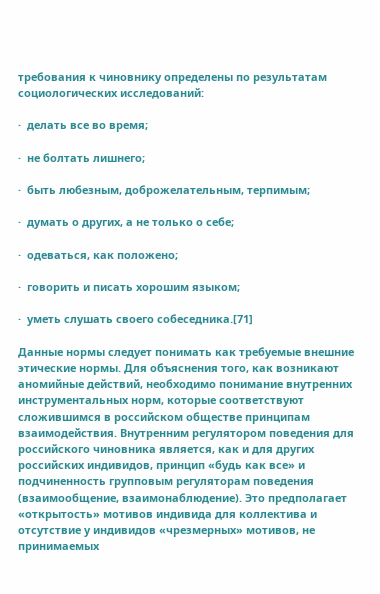требования к чиновнику определены по результатам социологических исследований:

·  делать все во время;

·  не болтать лишнего;

·  быть любезным, доброжелательным, терпимым;

·  думать о других, а не только о себе;

·  одеваться, как положено;

·  говорить и писать хорошим языком;

·  уметь слушать своего собеседника.[71]

Данные нормы следует понимать как требуемые внешние этические нормы. Для объяснения того, как возникают аномийные действий, необходимо понимание внутренних инструментальных норм, которые соответствуют сложившимся в российском обществе принципам взаимодействия. Внутренним регулятором поведения для российского чиновника является, как и для других российских индивидов, принцип «будь как все» и подчиненность групповым регуляторам поведения (взаимообщение, взаимонаблюдение). Это предполагает «открытость» мотивов индивида для коллектива и отсутствие у индивидов «чрезмерных» мотивов, не принимаемых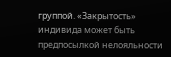группой. «Закрытость» индивида может быть предпосылкой нелояльности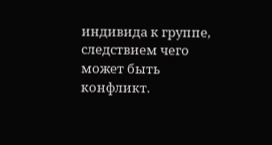индивида к группе, следствием чего может быть конфликт.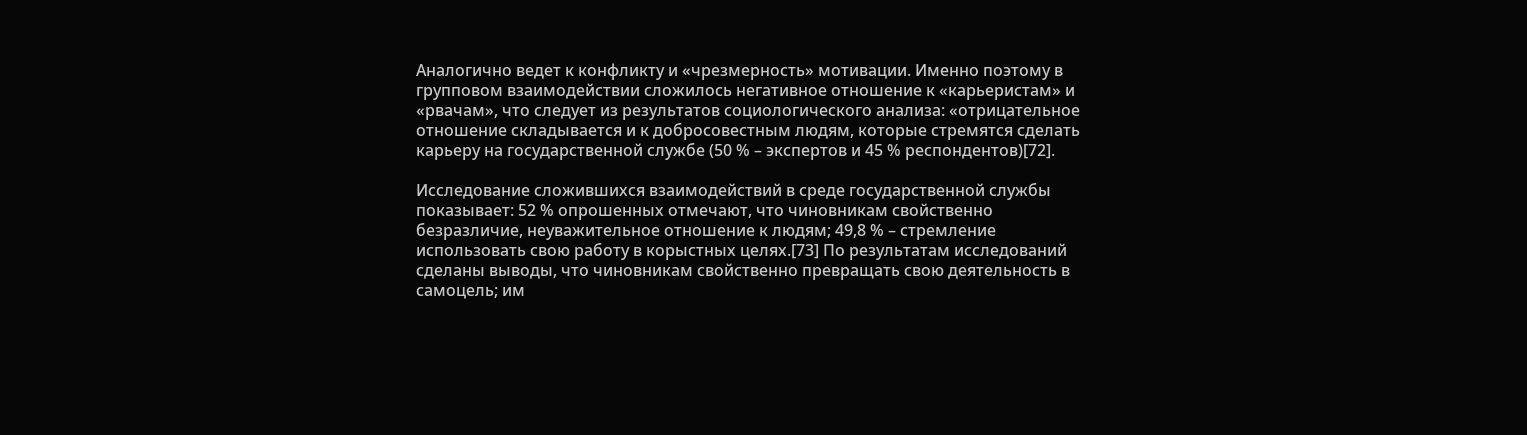Аналогично ведет к конфликту и «чрезмерность» мотивации. Именно поэтому в групповом взаимодействии сложилось негативное отношение к «карьеристам» и «рвачам», что следует из результатов социологического анализа: «отрицательное отношение складывается и к добросовестным людям, которые стремятся сделать карьеру на государственной службе (50 % – экспертов и 45 % респондентов)[72].

Исследование сложившихся взаимодействий в среде государственной службы показывает: 52 % опрошенных отмечают, что чиновникам свойственно безразличие, неуважительное отношение к людям; 49,8 % – стремление использовать свою работу в корыстных целях.[73] По результатам исследований сделаны выводы, что чиновникам свойственно превращать свою деятельность в самоцель; им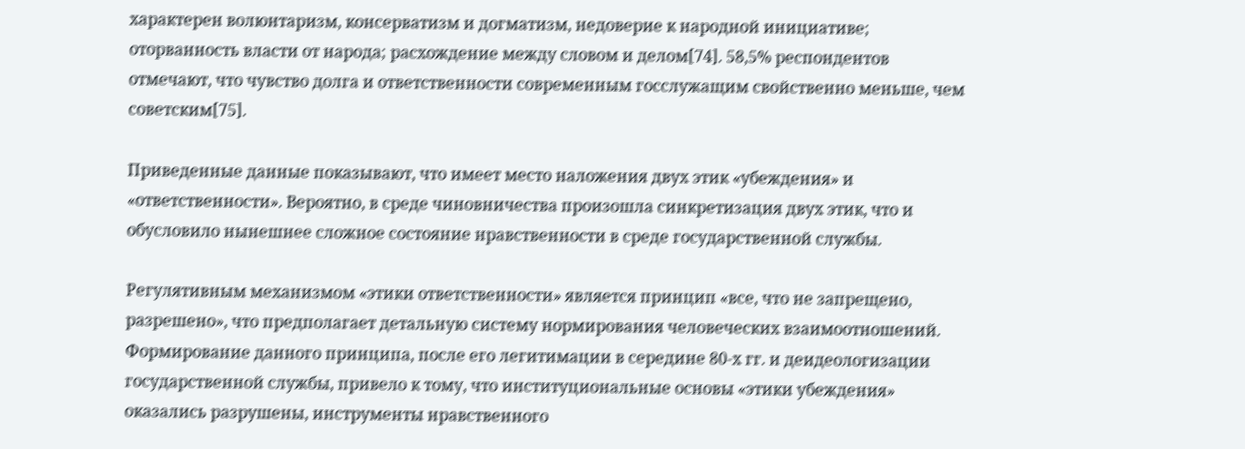характерен волюнтаризм, консерватизм и догматизм, недоверие к народной инициативе; оторванность власти от народа; расхождение между словом и делом[74]. 58,5% респондентов отмечают, что чувство долга и ответственности современным госслужащим свойственно меньше, чем советским[75].

Приведенные данные показывают, что имеет место наложения двух этик «убеждения» и «ответственности». Вероятно, в среде чиновничества произошла синкретизация двух этик, что и обусловило нынешнее сложное состояние нравственности в среде государственной службы.

Регулятивным механизмом «этики ответственности» является принцип «все, что не запрещено, разрешено», что предполагает детальную систему нормирования человеческих взаимоотношений. Формирование данного принципа, после его легитимации в середине 80-х гг. и деидеологизации государственной службы, привело к тому, что институциональные основы «этики убеждения» оказались разрушены, инструменты нравственного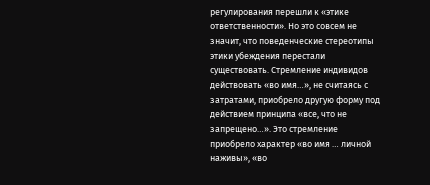регулирования перешли к «этике ответственности». Но это совсем не значит, что поведенческие стереотипы этики убеждения перестали существовать. Стремление индивидов действовать «во имя…», не считаясь с затратами, приобрело другую форму под действием принципа «все, что не запрещено…». Это стремление приобрело характер «во имя … личной наживы», «во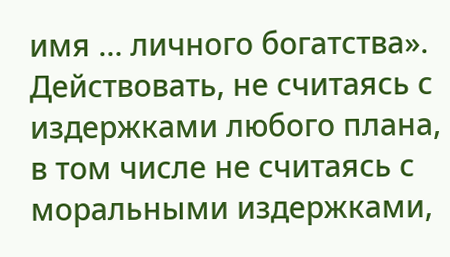имя … личного богатства». Действовать, не считаясь с издержками любого плана, в том числе не считаясь с моральными издержками,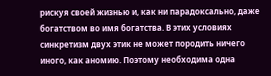рискуя своей жизнью и, как ни парадоксально, даже богатством во имя богатства. В этих условиях синкретизм двух этик не может породить ничего иного, как аномию. Поэтому необходима одна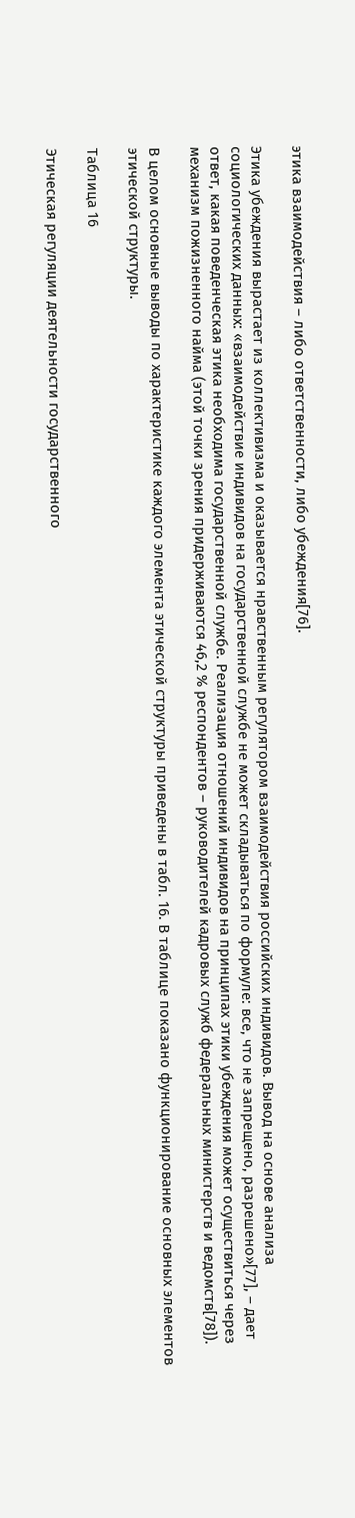этика взаимодействия – либо ответственности, либо убеждения[76].

Этика убеждения вырастает из коллективизма и оказывается нравственным регулятором взаимодействия российских индивидов. Вывод на основе анализа социологических данных: «взаимодействие индивидов на государственной службе не может складываться по формуле: все, что не запрещено, разрешено»[77], – дает ответ, какая поведенческая этика необходима государственной службе. Реализация отношений индивидов на принципах этики убеждения может осуществиться через механизм пожизненного найма (этой точки зрения придерживаются 46,2 % респондентов – руководителей кадровых служб федеральных министерств и ведомств[78]).

В целом основные выводы по характеристике каждого элемента этической структуры приведены в табл. 16. В таблице показано функционирование основных элементов этической структуры.

Таблица 16

Этическая регуляции деятельности государственного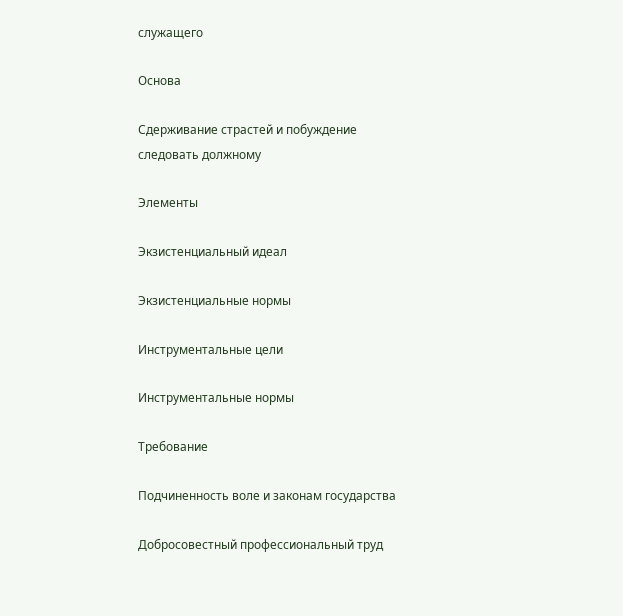служащего

Основа

Сдерживание страстей и побуждение следовать должному

Элементы

Экзистенциальный идеал

Экзистенциальные нормы

Инструментальные цели

Инструментальные нормы

Требование

Подчиненность воле и законам государства

Добросовестный профессиональный труд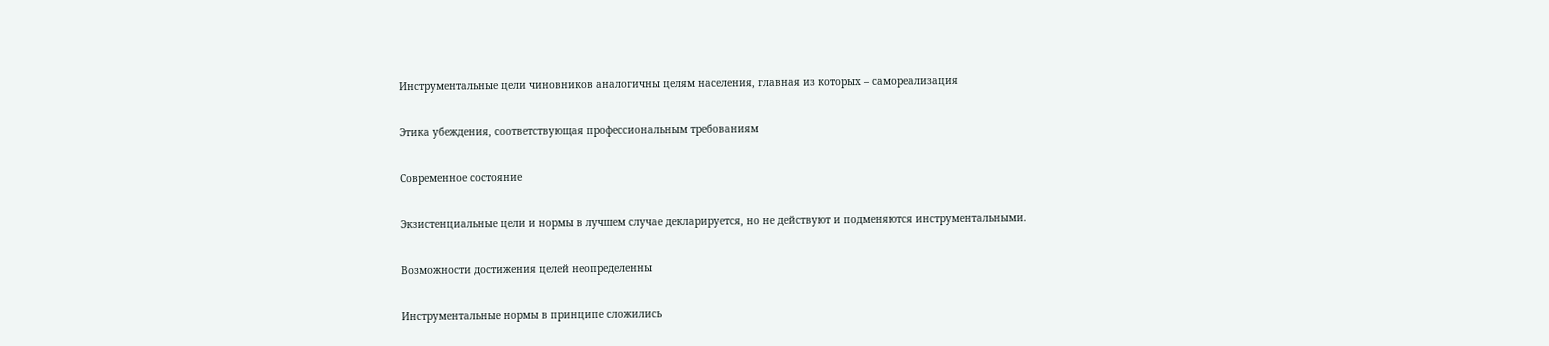Инструментальные цели чиновников аналогичны целям населения, главная из которых – самореализация

Этика убеждения, соответствующая профессиональным требованиям

Современное состояние

Экзистенциальные цели и нормы в лучшем случае декларируется, но не действуют и подменяются инструментальными.

Возможности достижения целей неопределенны

Инструментальные нормы в принципе сложились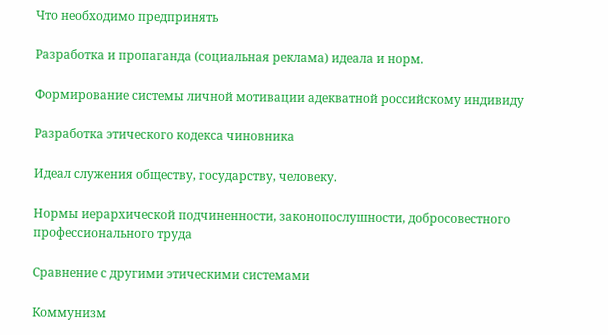Что необходимо предпринять

Разработка и пропаганда (социальная реклама) идеала и норм.

Формирование системы личной мотивации адекватной российскому индивиду

Разработка этического кодекса чиновника

Идеал служения обществу, государству, человеку.

Нормы иерархической подчиненности, законопослушности, добросовестного профессионального труда

Сравнение с другими этическими системами

Коммунизм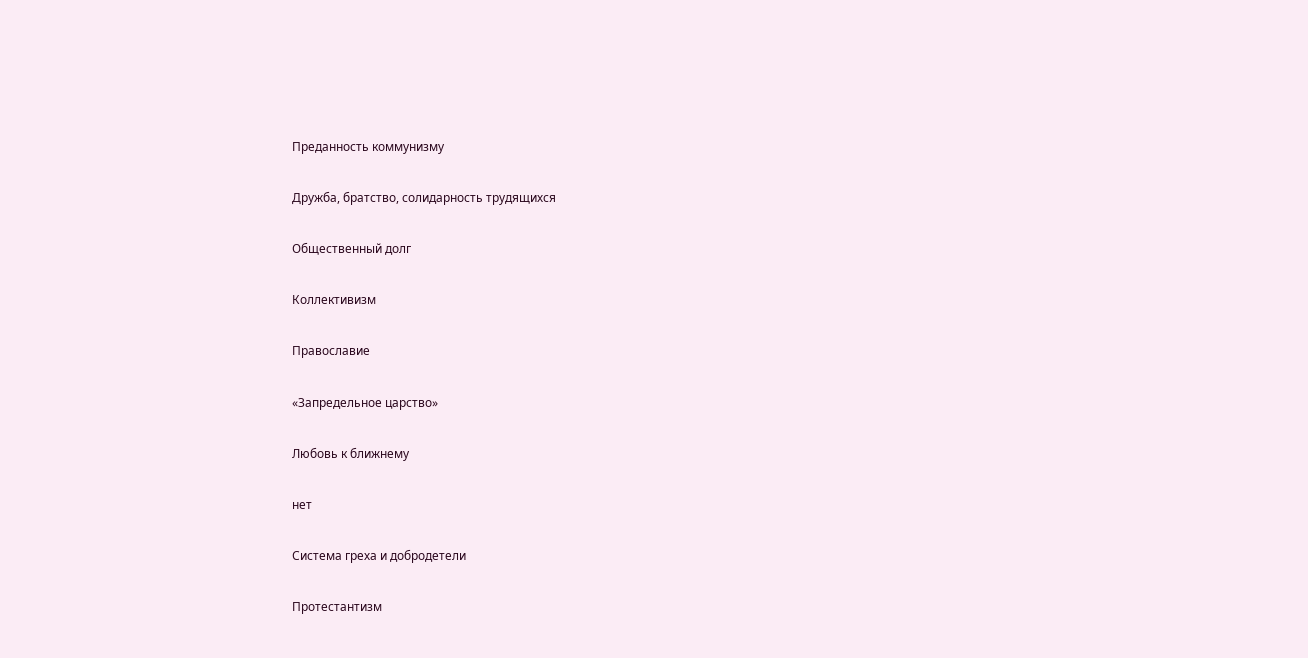Преданность коммунизму

Дружба, братство, солидарность трудящихся

Общественный долг

Коллективизм

Православие

«Запредельное царство»

Любовь к ближнему

нет

Система греха и добродетели

Протестантизм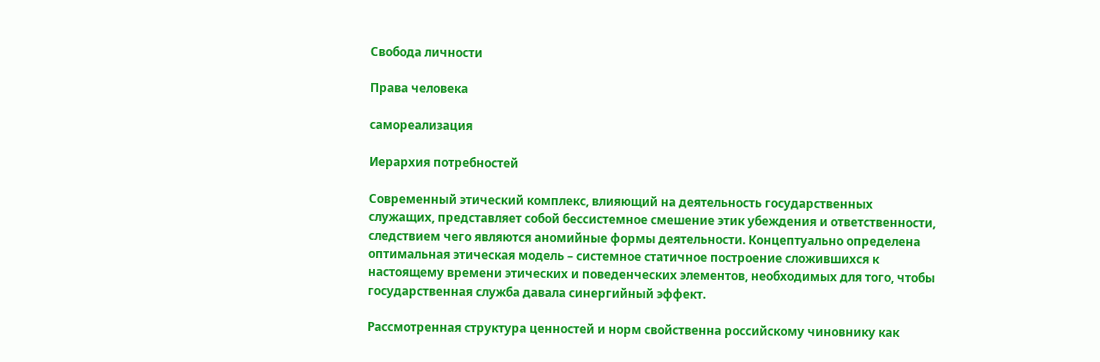Свобода личности

Права человека

самореализация

Иерархия потребностей

Современный этический комплекс, влияющий на деятельность государственных служащих, представляет собой бессистемное смешение этик убеждения и ответственности, следствием чего являются аномийные формы деятельности. Концептуально определена оптимальная этическая модель – системное статичное построение сложившихся к настоящему времени этических и поведенческих элементов, необходимых для того, чтобы государственная служба давала синергийный эффект.

Рассмотренная структура ценностей и норм свойственна российскому чиновнику как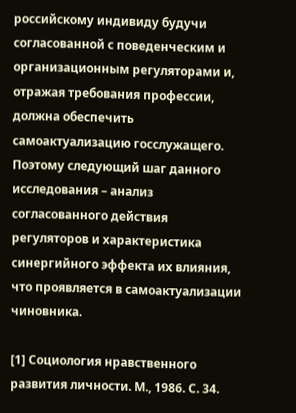российскому индивиду будучи согласованной с поведенческим и организационным регуляторами и, отражая требования профессии, должна обеспечить самоактуализацию госслужащего. Поэтому следующий шаг данного исследования – анализ согласованного действия регуляторов и характеристика синергийного эффекта их влияния, что проявляется в самоактуализации чиновника.

[1] Социология нравственного развития личности. М., 1986. С. 34.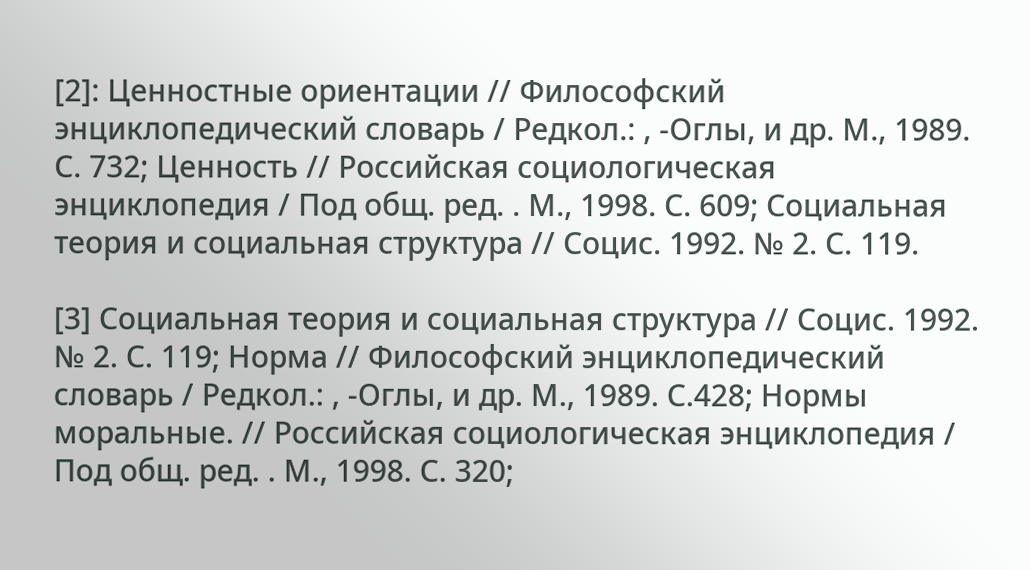[2]: Ценностные ориентации // Философский энциклопедический словарь / Редкол.: , -Оглы, и др. М., 1989. С. 732; Ценность // Российская социологическая энциклопедия / Под общ. ред. . М., 1998. С. 609; Социальная теория и социальная структура // Социс. 1992. № 2. С. 119.

[3] Социальная теория и социальная структура // Социс. 1992. № 2. С. 119; Норма // Философский энциклопедический словарь / Редкол.: , -Оглы, и др. М., 1989. С.428; Нормы моральные. // Российская социологическая энциклопедия / Под общ. ред. . М., 1998. С. 320;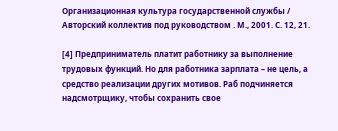Организационная культура государственной службы / Авторский коллектив под руководством . М., 2001. С. 12, 21.

[4] Предприниматель платит работнику за выполнение трудовых функций. Но для работника зарплата – не цель, а средство реализации других мотивов. Раб подчиняется надсмотрщику, чтобы сохранить свое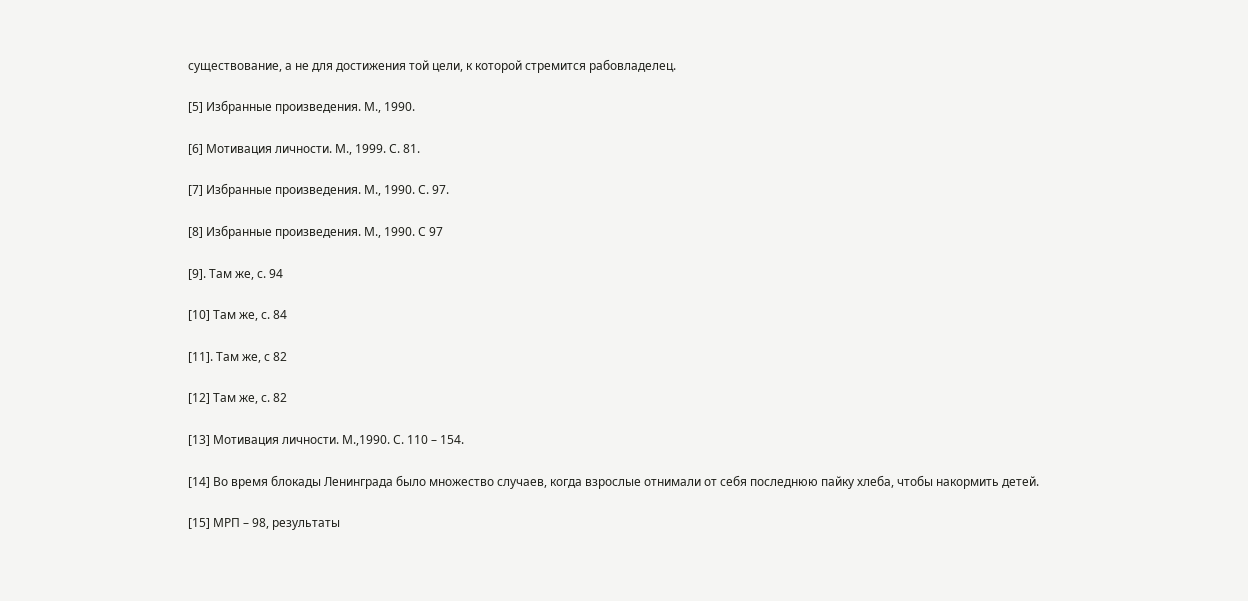существование, а не для достижения той цели, к которой стремится рабовладелец.

[5] Избранные произведения. М., 1990.

[6] Мотивация личности. М., 1999. С. 81.

[7] Избранные произведения. М., 1990. С. 97.

[8] Избранные произведения. М., 1990. С 97

[9]. Там же, с. 94

[10] Там же, с. 84

[11]. Там же, с 82

[12] Там же, с. 82

[13] Мотивация личности. М.,1990. С. 110 – 154.

[14] Во время блокады Ленинграда было множество случаев, когда взрослые отнимали от себя последнюю пайку хлеба, чтобы накормить детей.

[15] МРП – 98, результаты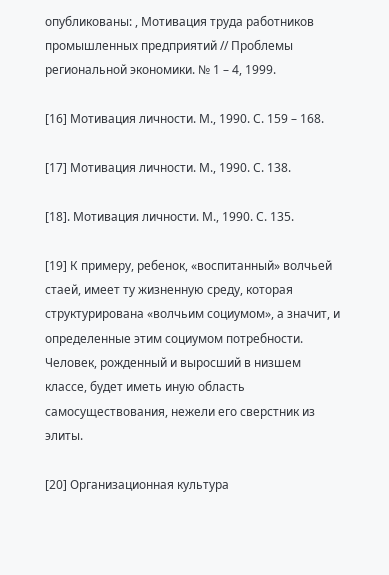опубликованы: , Мотивация труда работников промышленных предприятий // Проблемы региональной экономики. № 1 – 4, 1999.

[16] Мотивация личности. М., 1990. С. 159 – 168.

[17] Мотивация личности. М., 1990. С. 138.

[18]. Мотивация личности. М., 1990. С. 135.

[19] К примеру, ребенок, «воспитанный» волчьей стаей, имеет ту жизненную среду, которая структурирована «волчьим социумом», а значит, и определенные этим социумом потребности. Человек, рожденный и выросший в низшем классе, будет иметь иную область самосуществования, нежели его сверстник из элиты.

[20] Организационная культура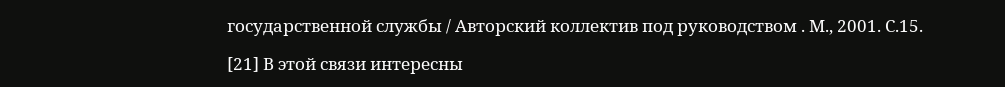государственной службы / Авторский коллектив под руководством . М., 2001. С.15.

[21] В этой связи интересны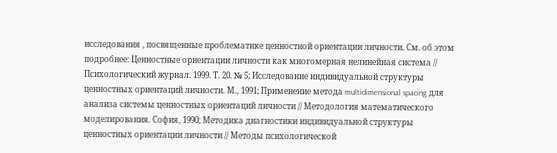исследования , посвященные проблематике ценностной ориентации личности. См. об этом подробнее: Ценностные ориентации личности как многомерная нелинейная система // Психологический журнал. 1999. Т. 20. № 5; Исследование индивидуальной структуры ценностных ориентаций личности. М., 1991; Применение метода multidimensional spacing для анализа системы ценностных ориентаций личности // Методология математического моделирования. София, 1990; Методика диагностики индивидуальной структуры ценностных ориентации личности // Методы психологической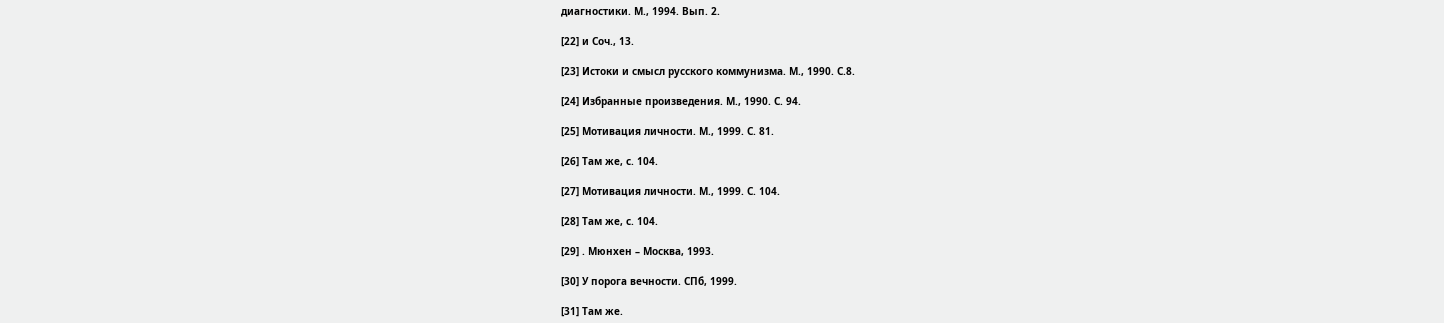диагностики. М., 1994. Вып. 2.

[22] и Соч., 13.

[23] Истоки и смысл русского коммунизма. М., 1990. С.8.

[24] Избранные произведения. М., 1990. С. 94.

[25] Мотивация личности. М., 1999. С. 81.

[26] Там же, с. 104.

[27] Мотивация личности. М., 1999. С. 104.

[28] Там же, с. 104.

[29] . Мюнхен – Москва, 1993.

[30] У порога вечности. СПб, 1999.

[31] Там же.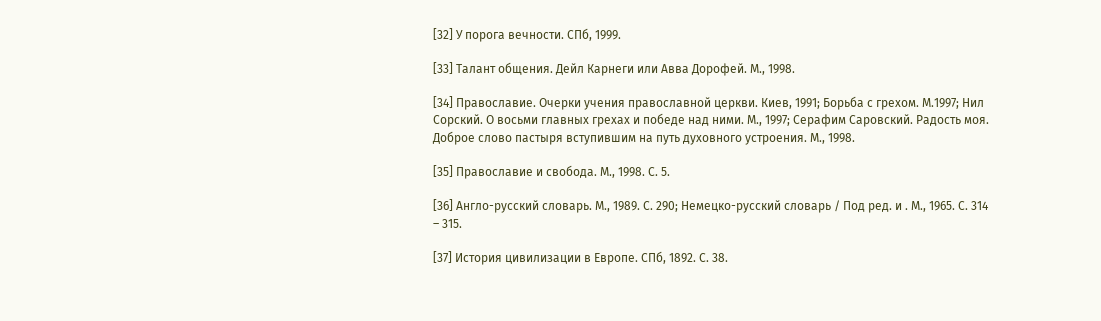[32] У порога вечности. СПб, 1999.

[33] Талант общения. Дейл Карнеги или Авва Дорофей. М., 1998.

[34] Православие. Очерки учения православной церкви. Киев, 1991; Борьба с грехом. М.1997; Нил Сорский. О восьми главных грехах и победе над ними. М., 1997; Серафим Саровский. Радость моя. Доброе слово пастыря вступившим на путь духовного устроения. М., 1998.

[35] Православие и свобода. М., 1998. С. 5.

[36] Англо-русский словарь. М., 1989. С. 290; Немецко-русский словарь / Под ред. и . М., 1965. С. 314 – 315.

[37] История цивилизации в Европе. СПб, 1892. С. 38.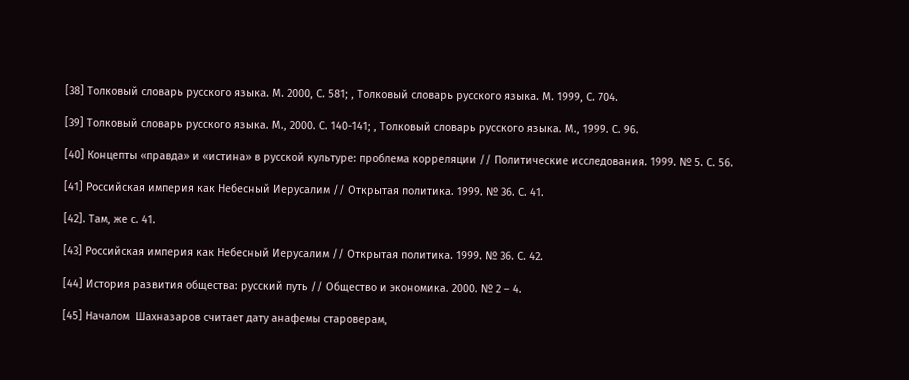[38] Толковый словарь русского языка. М. 2000, С. 581; , Толковый словарь русского языка. М. 1999, С. 704.

[39] Толковый словарь русского языка. М., 2000. С. 140-141; , Толковый словарь русского языка. М., 1999. С. 96.

[40] Концепты «правда» и «истина» в русской культуре: проблема корреляции // Политические исследования. 1999. № 5. С. 56.

[41] Российская империя как Небесный Иерусалим // Открытая политика. 1999. № 36. С. 41.

[42]. Там, же с. 41.

[43] Российская империя как Небесный Иерусалим // Открытая политика. 1999. № 36. С. 42.

[44] История развития общества: русский путь // Общество и экономика. 2000. № 2 – 4.

[45] Началом  Шахназаров считает дату анафемы староверам,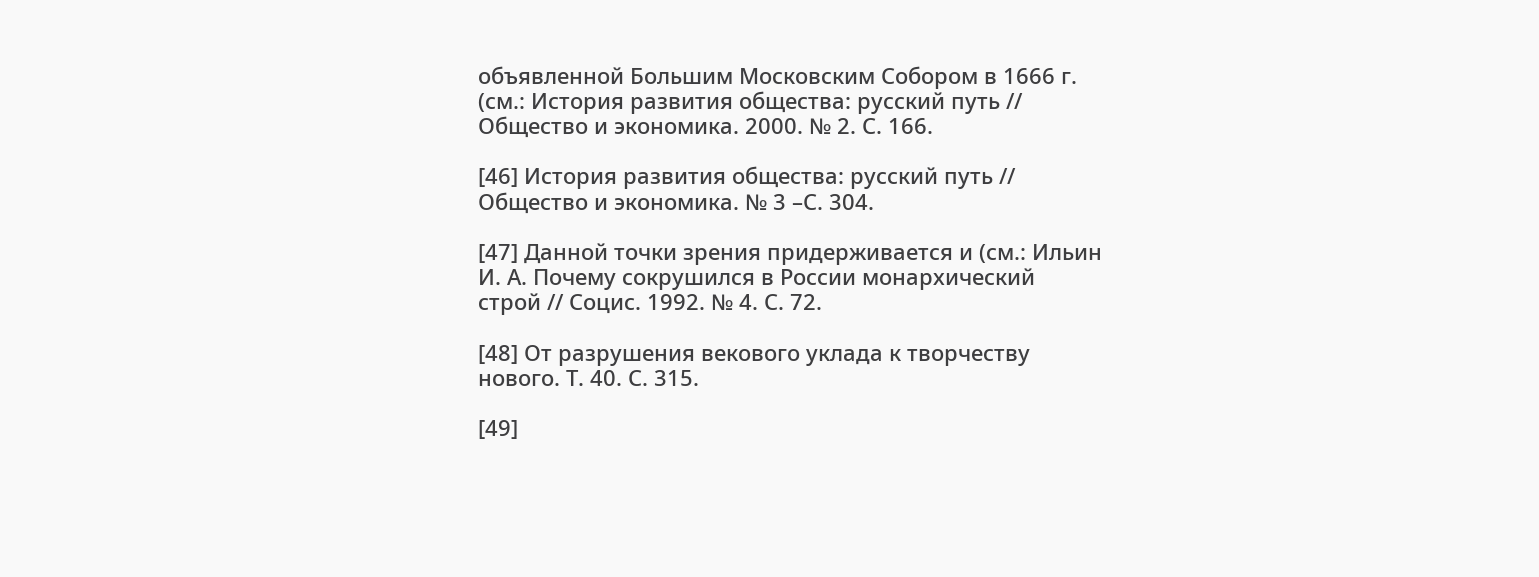объявленной Большим Московским Собором в 1666 г. (см.: История развития общества: русский путь // Общество и экономика. 2000. № 2. С. 166.

[46] История развития общества: русский путь // Общество и экономика. № 3 –С. 304.

[47] Данной точки зрения придерживается и (см.: Ильин И. А. Почему сокрушился в России монархический строй // Социс. 1992. № 4. С. 72.

[48] От разрушения векового уклада к творчеству нового. Т. 40. С. 315.

[49]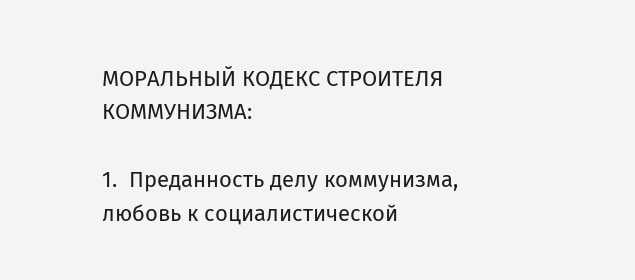МОРАЛЬНЫЙ КОДЕКС СТРОИТЕЛЯ КОММУНИЗМА:

1.  Преданность делу коммунизма, любовь к социалистической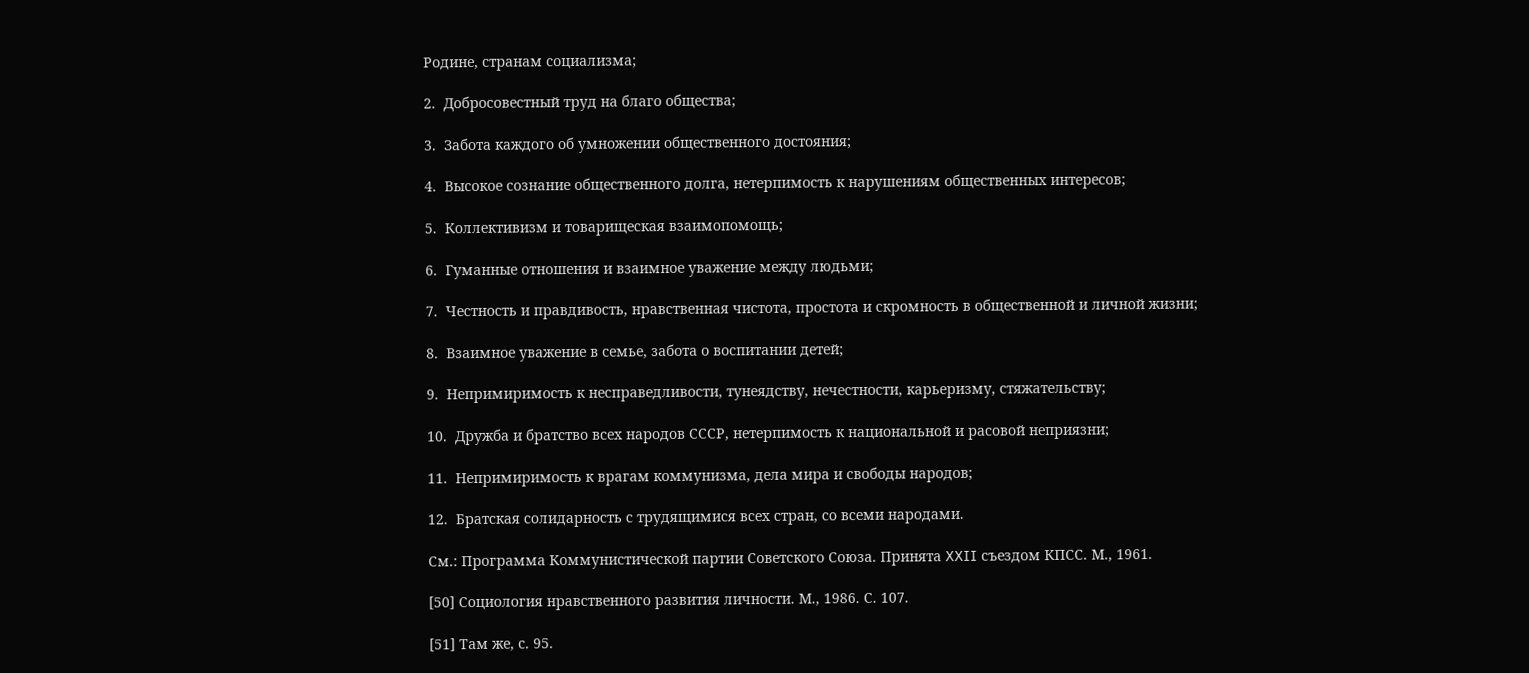Родине, странам социализма;

2.  Добросовестный труд на благо общества;

3.  Забота каждого об умножении общественного достояния;

4.  Высокое сознание общественного долга, нетерпимость к нарушениям общественных интересов;

5.  Коллективизм и товарищеская взаимопомощь;

6.  Гуманные отношения и взаимное уважение между людьми;

7.  Честность и правдивость, нравственная чистота, простота и скромность в общественной и личной жизни;

8.  Взаимное уважение в семье, забота о воспитании детей;

9.  Непримиримость к несправедливости, тунеядству, нечестности, карьеризму, стяжательству;

10.  Дружба и братство всех народов СССР, нетерпимость к национальной и расовой неприязни;

11.  Непримиримость к врагам коммунизма, дела мира и свободы народов;

12.  Братская солидарность с трудящимися всех стран, со всеми народами.

См.: Программа Коммунистической партии Советского Союза. Принята XXII съездом КПСС. М., 1961.

[50] Социология нравственного развития личности. М., 1986. С. 107.

[51] Там же, с. 95.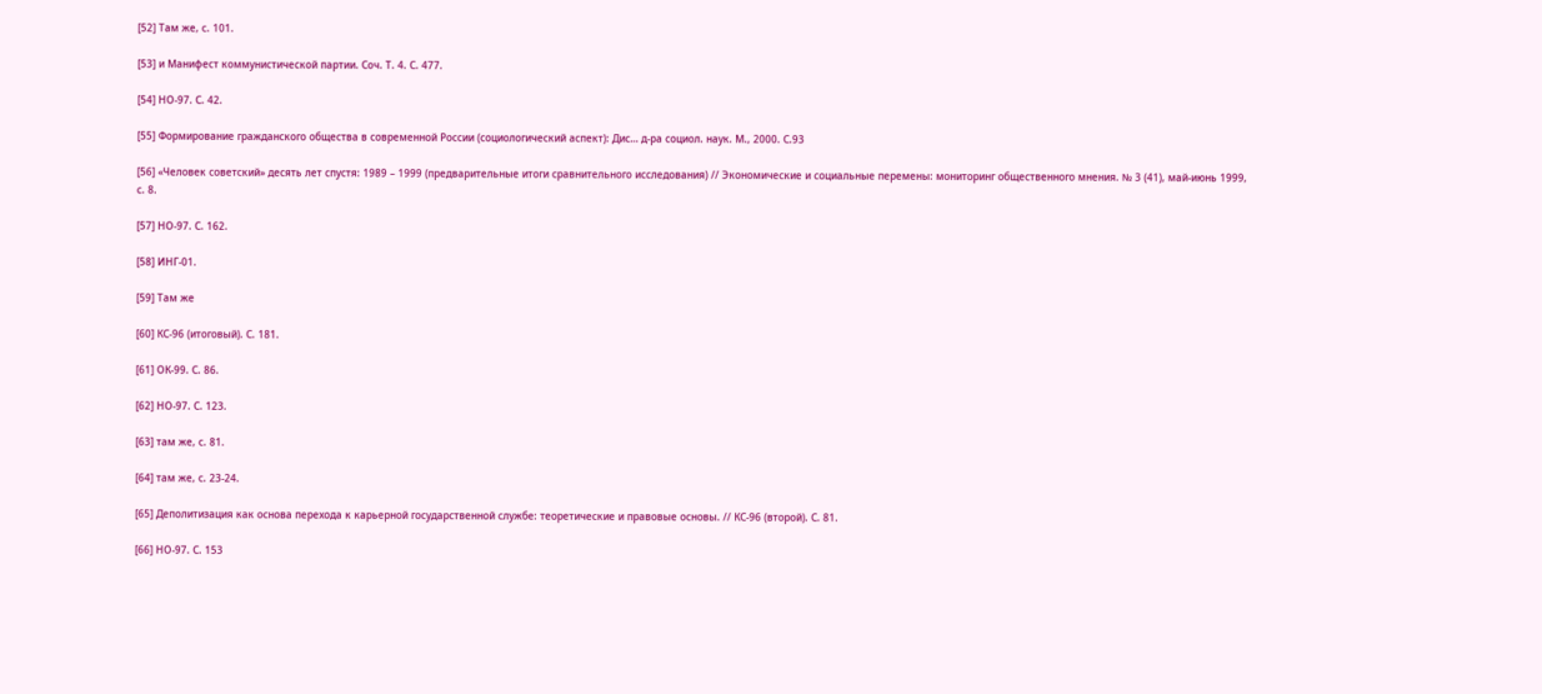[52] Там же, с. 101.

[53] и Манифест коммунистической партии. Соч. Т. 4. С. 477.

[54] НО-97. С. 42.

[55] Формирование гражданского общества в современной России (социологический аспект): Дис… д-ра социол. наук. М., 2000. С.93

[56] «Человек советский» десять лет спустя: 1989 – 1999 (предварительные итоги сравнительного исследования) // Экономические и социальные перемены: мониторинг общественного мнения. № 3 (41), май-июнь 1999, с. 8.

[57] НО-97. С. 162.

[58] ИНГ-01.

[59] Там же

[60] КС-96 (итоговый). С. 181.

[61] ОК-99. С. 86.

[62] НО-97. С. 123.

[63] там же, с. 81.

[64] там же, с. 23-24.

[65] Деполитизация как основа перехода к карьерной государственной службе: теоретические и правовые основы. // КС-96 (второй). С. 81.

[66] НО-97. С. 153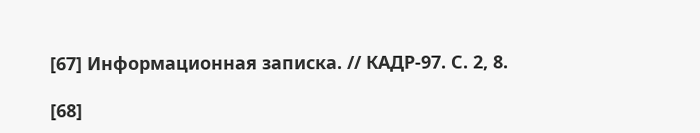[67] Информационная записка. // КАДР-97. С. 2, 8.

[68]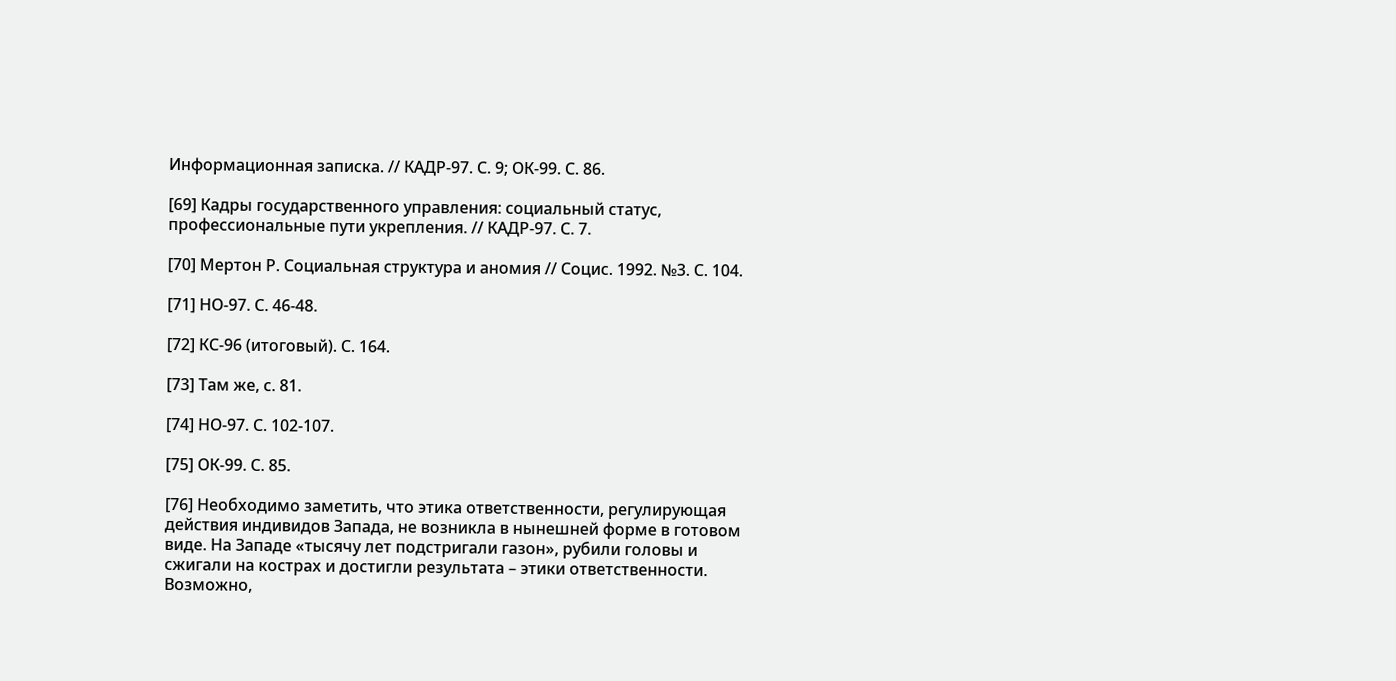Информационная записка. // КАДР-97. С. 9; ОК-99. С. 86.

[69] Кадры государственного управления: социальный статус, профессиональные пути укрепления. // КАДР-97. С. 7.

[70] Мертон Р. Социальная структура и аномия // Социс. 1992. №3. С. 104.

[71] НО-97. С. 46-48.

[72] КС-96 (итоговый). С. 164.

[73] Там же, с. 81.

[74] НО-97. С. 102-107.

[75] ОК-99. С. 85.

[76] Необходимо заметить, что этика ответственности, регулирующая действия индивидов Запада, не возникла в нынешней форме в готовом виде. На Западе «тысячу лет подстригали газон», рубили головы и сжигали на кострах и достигли результата – этики ответственности. Возможно,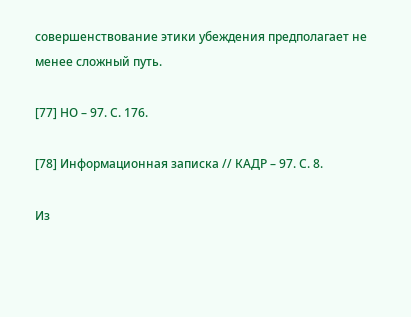совершенствование этики убеждения предполагает не менее сложный путь.

[77] НО – 97. С. 176.

[78] Информационная записка // КАДР – 97. С. 8.

Из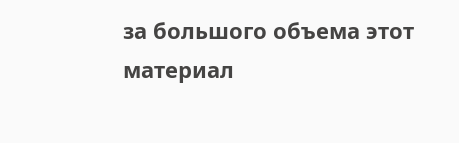за большого объема этот материал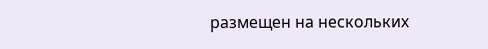размещен на нескольких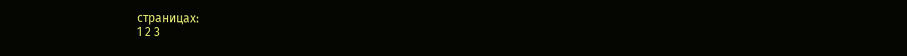страницах:
1 2 3